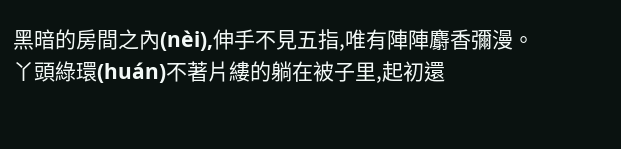黑暗的房間之內(nèi),伸手不見五指,唯有陣陣麝香彌漫。
丫頭綠環(huán)不著片縷的躺在被子里,起初還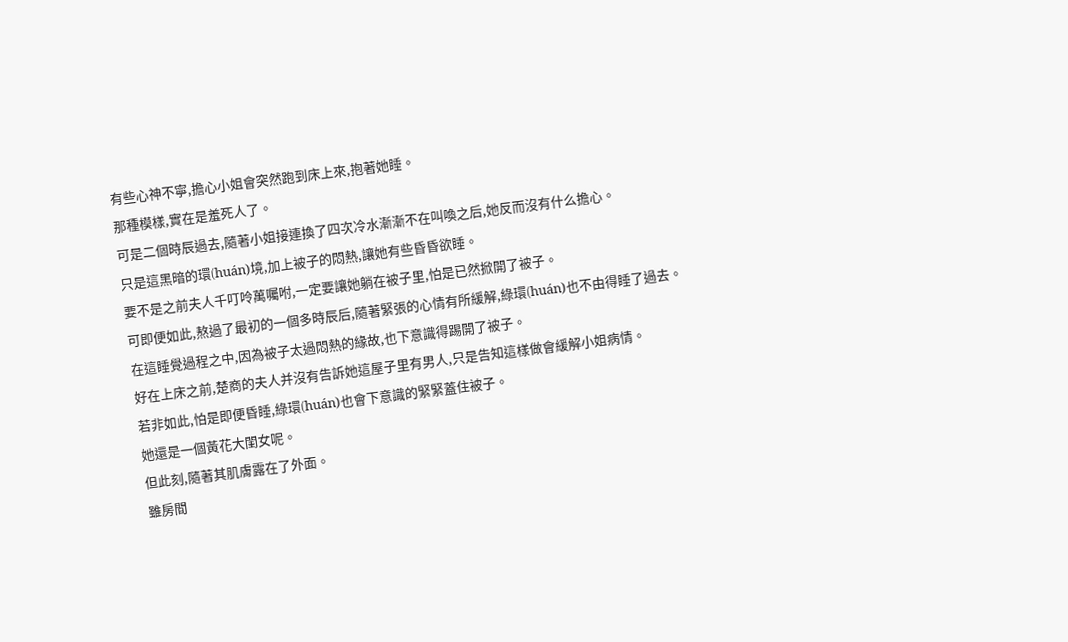有些心神不寧,擔心小姐會突然跑到床上來,抱著她睡。
那種模樣,實在是羞死人了。
可是二個時辰過去,隨著小姐接連換了四次冷水漸漸不在叫喚之后,她反而沒有什么擔心。
只是這黑暗的環(huán)境,加上被子的悶熱,讓她有些昏昏欲睡。
要不是之前夫人千叮呤萬囑咐,一定要讓她躺在被子里,怕是已然掀開了被子。
可即便如此,熬過了最初的一個多時辰后,隨著緊張的心情有所緩解,綠環(huán)也不由得睡了過去。
在這睡覺過程之中,因為被子太過悶熱的緣故,也下意識得踢開了被子。
好在上床之前,楚商的夫人并沒有告訴她這屋子里有男人,只是告知這樣做會緩解小姐病情。
若非如此,怕是即便昏睡,綠環(huán)也會下意識的緊緊蓋住被子。
她還是一個黃花大閨女呢。
但此刻,隨著其肌膚露在了外面。
雖房間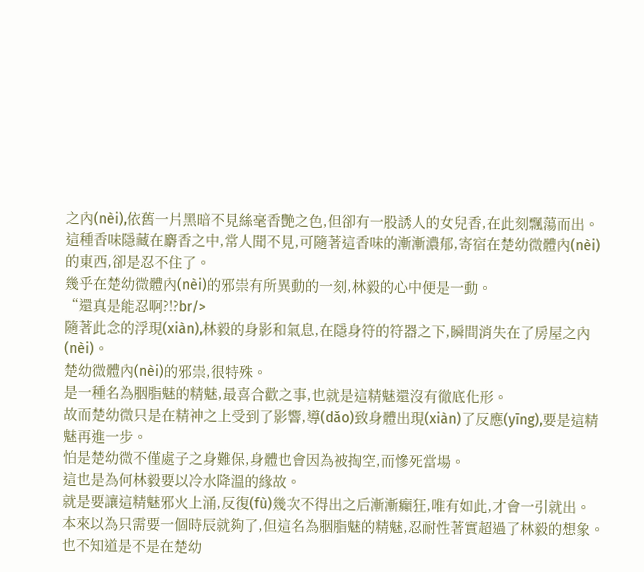之內(nèi),依舊一片黑暗不見絲毫香艷之色,但卻有一股誘人的女兒香,在此刻飄蕩而出。
這種香味隱藏在麝香之中,常人聞不見,可隨著這香味的漸漸濃郁,寄宿在楚幼微體內(nèi)的東西,卻是忍不住了。
幾乎在楚幼微體內(nèi)的邪祟有所異動的一刻,林毅的心中便是一動。
“還真是能忍啊?!?br/>
隨著此念的浮現(xiàn),林毅的身影和氣息,在隱身符的符器之下,瞬間消失在了房屋之內(nèi)。
楚幼微體內(nèi)的邪祟,很特殊。
是一種名為胭脂魅的精魅,最喜合歡之事,也就是這精魅還沒有徹底化形。
故而楚幼微只是在精神之上受到了影響,導(dǎo)致身體出現(xiàn)了反應(yīng),要是這精魅再進一步。
怕是楚幼微不僅處子之身難保,身體也會因為被掏空,而慘死當場。
這也是為何林毅要以冷水降溫的緣故。
就是要讓這精魅邪火上涌,反復(fù)幾次不得出之后漸漸癲狂,唯有如此,才會一引就出。
本來以為只需要一個時辰就夠了,但這名為胭脂魅的精魅,忍耐性著實超過了林毅的想象。
也不知道是不是在楚幼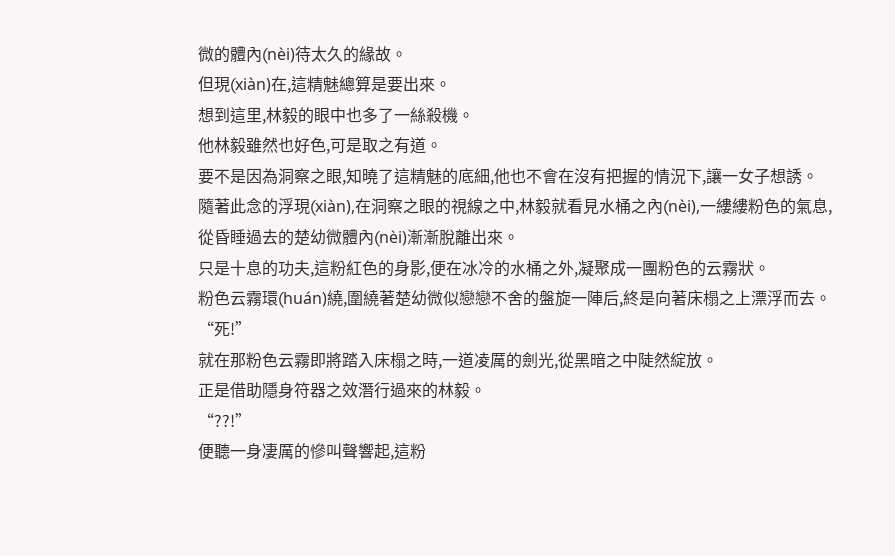微的體內(nèi)待太久的緣故。
但現(xiàn)在,這精魅總算是要出來。
想到這里,林毅的眼中也多了一絲殺機。
他林毅雖然也好色,可是取之有道。
要不是因為洞察之眼,知曉了這精魅的底細,他也不會在沒有把握的情況下,讓一女子想誘。
隨著此念的浮現(xiàn),在洞察之眼的視線之中,林毅就看見水桶之內(nèi),一縷縷粉色的氣息,從昏睡過去的楚幼微體內(nèi)漸漸脫離出來。
只是十息的功夫,這粉紅色的身影,便在冰冷的水桶之外,凝聚成一團粉色的云霧狀。
粉色云霧環(huán)繞,圍繞著楚幼微似戀戀不舍的盤旋一陣后,終是向著床榻之上漂浮而去。
“死!”
就在那粉色云霧即將踏入床榻之時,一道凌厲的劍光,從黑暗之中陡然綻放。
正是借助隱身符器之效潛行過來的林毅。
“??!”
便聽一身凄厲的慘叫聲響起,這粉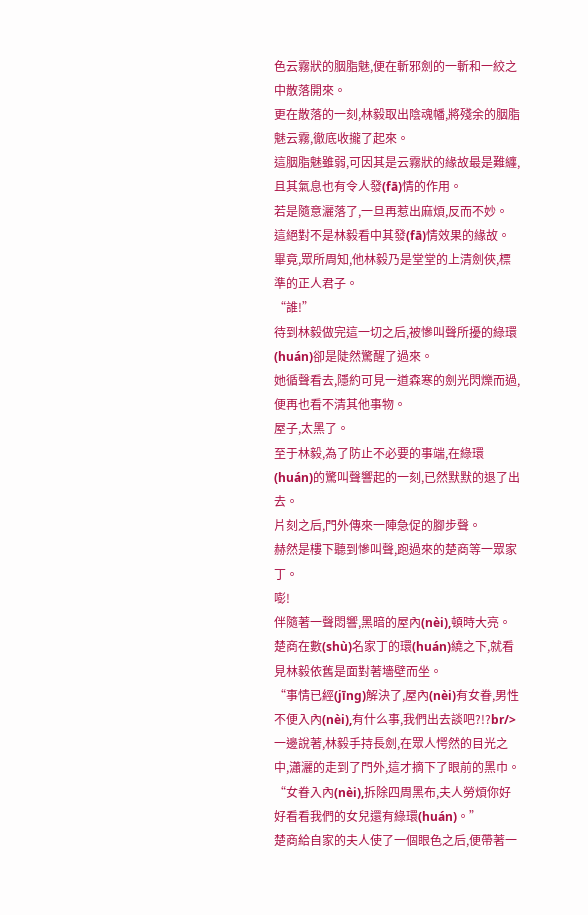色云霧狀的胭脂魅,便在斬邪劍的一斬和一絞之中散落開來。
更在散落的一刻,林毅取出陰魂幡,將殘余的胭脂魅云霧,徹底收攏了起來。
這胭脂魅雖弱,可因其是云霧狀的緣故最是難纏,且其氣息也有令人發(fā)情的作用。
若是隨意灑落了,一旦再惹出麻煩,反而不妙。
這絕對不是林毅看中其發(fā)情效果的緣故。
畢竟,眾所周知,他林毅乃是堂堂的上清劍俠,標準的正人君子。
“誰!”
待到林毅做完這一切之后,被慘叫聲所擾的綠環(huán)卻是陡然驚醒了過來。
她循聲看去,隱約可見一道森寒的劍光閃爍而過,便再也看不清其他事物。
屋子,太黑了。
至于林毅,為了防止不必要的事端,在綠環(huán)的驚叫聲響起的一刻,已然默默的退了出去。
片刻之后,門外傳來一陣急促的腳步聲。
赫然是樓下聽到慘叫聲,跑過來的楚商等一眾家丁。
嘭!
伴隨著一聲悶響,黑暗的屋內(nèi),頓時大亮。
楚商在數(shù)名家丁的環(huán)繞之下,就看見林毅依舊是面對著墻壁而坐。
“事情已經(jīng)解決了,屋內(nèi)有女眷,男性不便入內(nèi),有什么事,我們出去談吧?!?br/>
一邊說著,林毅手持長劍,在眾人愕然的目光之中,瀟灑的走到了門外,這才摘下了眼前的黑巾。
“女眷入內(nèi),拆除四周黑布,夫人勞煩你好好看看我們的女兒還有綠環(huán)。”
楚商給自家的夫人使了一個眼色之后,便帶著一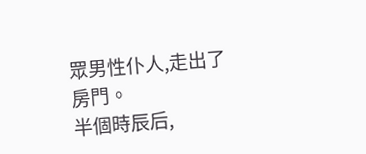眾男性仆人,走出了房門。
半個時辰后,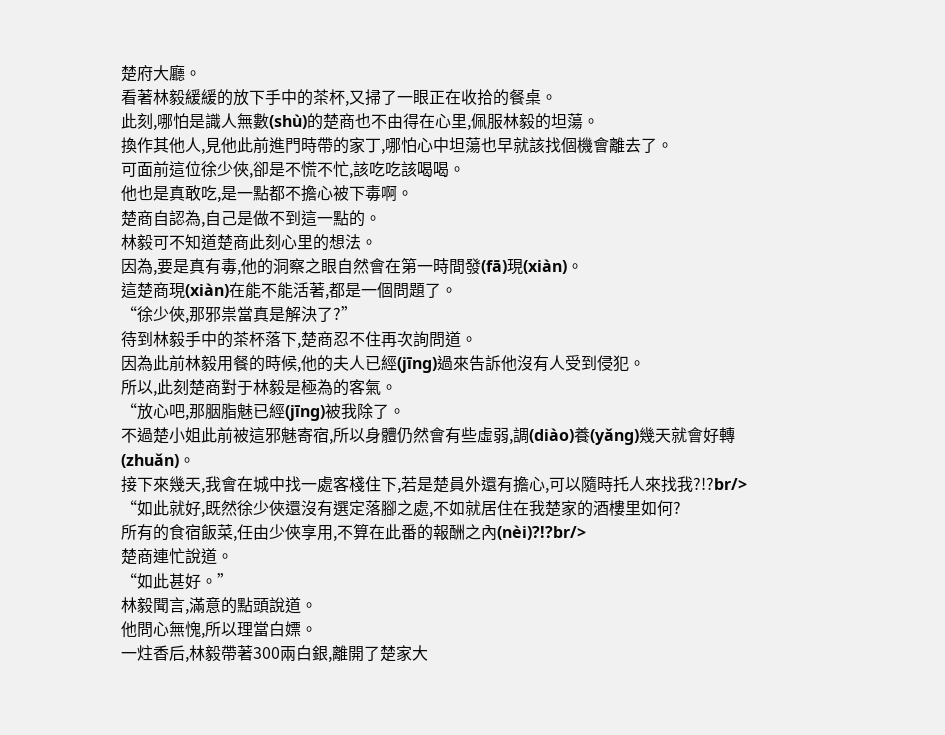楚府大廳。
看著林毅緩緩的放下手中的茶杯,又掃了一眼正在收拾的餐桌。
此刻,哪怕是識人無數(shù)的楚商也不由得在心里,佩服林毅的坦蕩。
換作其他人,見他此前進門時帶的家丁,哪怕心中坦蕩也早就該找個機會離去了。
可面前這位徐少俠,卻是不慌不忙,該吃吃該喝喝。
他也是真敢吃,是一點都不擔心被下毒啊。
楚商自認為,自己是做不到這一點的。
林毅可不知道楚商此刻心里的想法。
因為,要是真有毒,他的洞察之眼自然會在第一時間發(fā)現(xiàn)。
這楚商現(xiàn)在能不能活著,都是一個問題了。
“徐少俠,那邪祟當真是解決了?”
待到林毅手中的茶杯落下,楚商忍不住再次詢問道。
因為此前林毅用餐的時候,他的夫人已經(jīng)過來告訴他沒有人受到侵犯。
所以,此刻楚商對于林毅是極為的客氣。
“放心吧,那胭脂魅已經(jīng)被我除了。
不過楚小姐此前被這邪魅寄宿,所以身體仍然會有些虛弱,調(diào)養(yǎng)幾天就會好轉(zhuǎn)。
接下來幾天,我會在城中找一處客棧住下,若是楚員外還有擔心,可以隨時托人來找我?!?br/>
“如此就好,既然徐少俠還沒有選定落腳之處,不如就居住在我楚家的酒樓里如何?
所有的食宿飯菜,任由少俠享用,不算在此番的報酬之內(nèi)?!?br/>
楚商連忙說道。
“如此甚好。”
林毅聞言,滿意的點頭說道。
他問心無愧,所以理當白嫖。
一炷香后,林毅帶著300兩白銀,離開了楚家大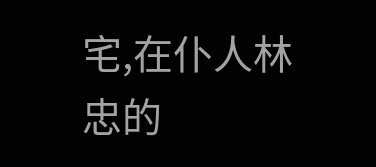宅,在仆人林忠的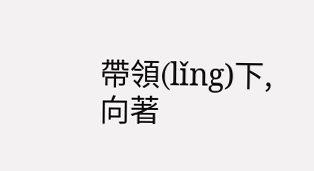帶領(lǐng)下,向著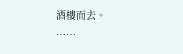酒樓而去。
……